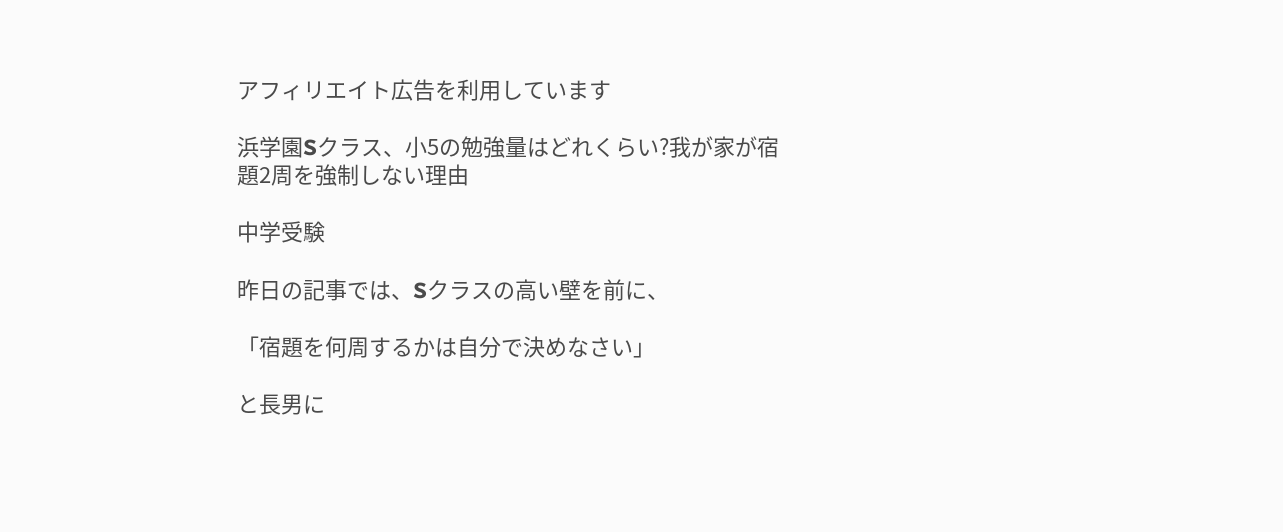アフィリエイト広告を利用しています

浜学園Sクラス、小5の勉強量はどれくらい?我が家が宿題2周を強制しない理由

中学受験

昨日の記事では、Sクラスの高い壁を前に、

「宿題を何周するかは自分で決めなさい」

と長男に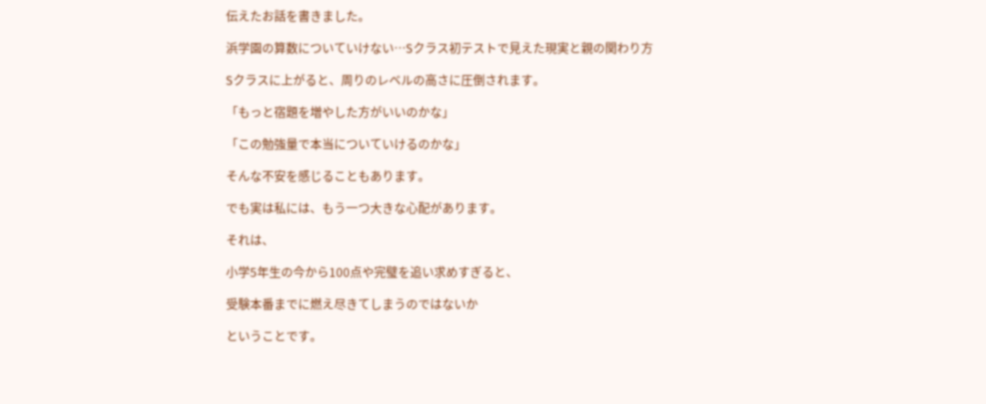伝えたお話を書きました。

浜学園の算数についていけない…Sクラス初テストで見えた現実と親の関わり方

Sクラスに上がると、周りのレベルの高さに圧倒されます。

「もっと宿題を増やした方がいいのかな」

「この勉強量で本当についていけるのかな」

そんな不安を感じることもあります。

でも実は私には、もう一つ大きな心配があります。

それは、

小学5年生の今から100点や完璧を追い求めすぎると、

受験本番までに燃え尽きてしまうのではないか

ということです。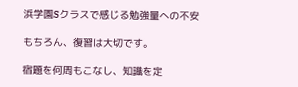浜学園Sクラスで感じる勉強量への不安

もちろん、復習は大切です。

宿題を何周もこなし、知識を定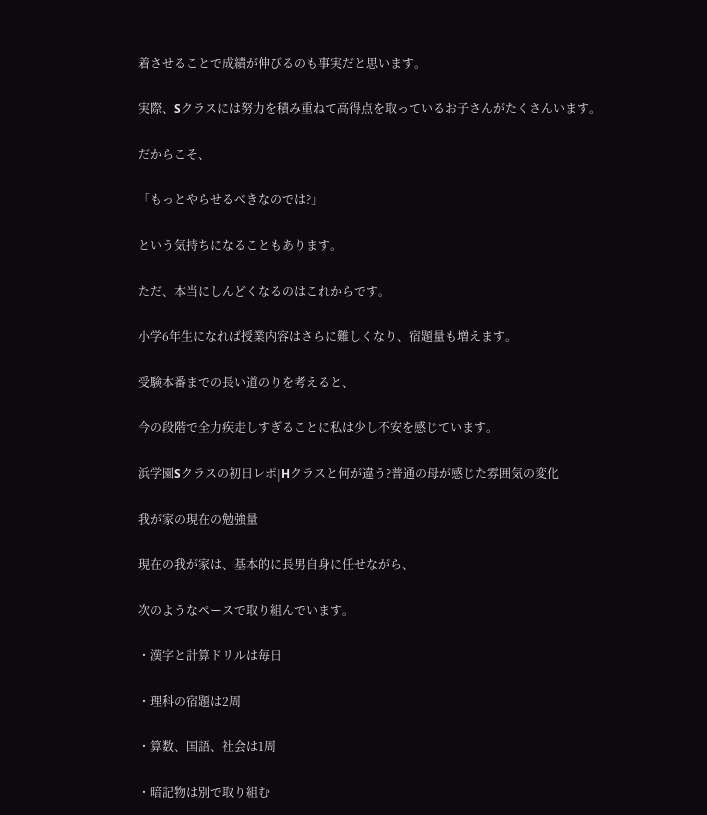着させることで成績が伸びるのも事実だと思います。

実際、Sクラスには努力を積み重ねて高得点を取っているお子さんがたくさんいます。

だからこそ、

「もっとやらせるべきなのでは?」

という気持ちになることもあります。

ただ、本当にしんどくなるのはこれからです。

小学6年生になれば授業内容はさらに難しくなり、宿題量も増えます。

受験本番までの長い道のりを考えると、

今の段階で全力疾走しすぎることに私は少し不安を感じています。

浜学園Sクラスの初日レポ|Hクラスと何が違う?普通の母が感じた雰囲気の変化

我が家の現在の勉強量

現在の我が家は、基本的に長男自身に任せながら、

次のようなペースで取り組んでいます。

・漢字と計算ドリルは毎日

・理科の宿題は2周

・算数、国語、社会は1周

・暗記物は別で取り組む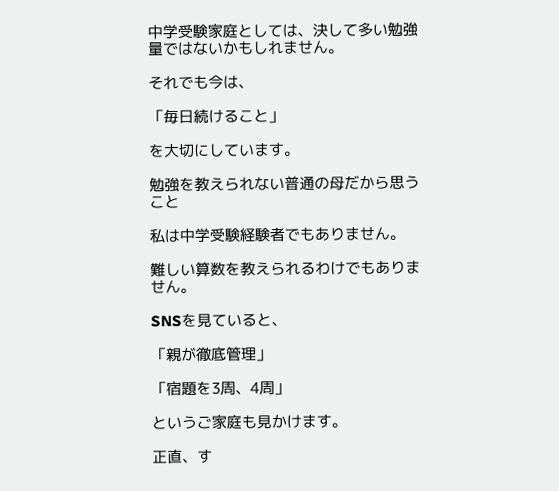中学受験家庭としては、決して多い勉強量ではないかもしれません。

それでも今は、

「毎日続けること」

を大切にしています。

勉強を教えられない普通の母だから思うこと

私は中学受験経験者でもありません。

難しい算数を教えられるわけでもありません。

SNSを見ていると、

「親が徹底管理」

「宿題を3周、4周」

というご家庭も見かけます。

正直、す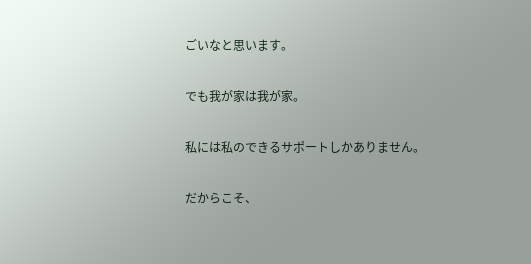ごいなと思います。

でも我が家は我が家。

私には私のできるサポートしかありません。

だからこそ、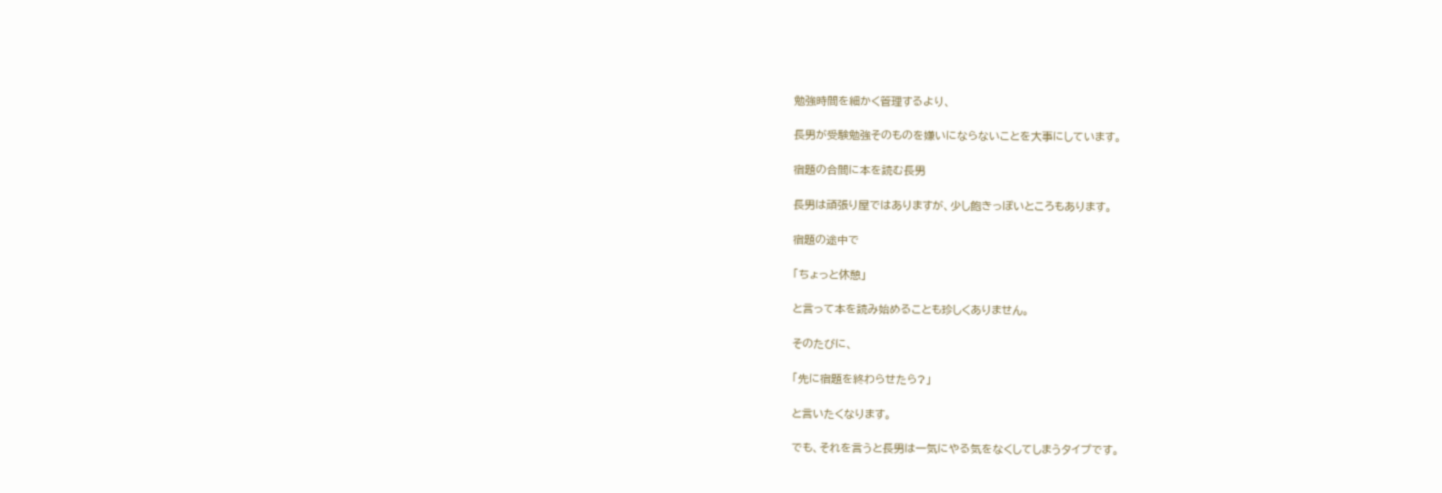勉強時間を細かく管理するより、

長男が受験勉強そのものを嫌いにならないことを大事にしています。

宿題の合間に本を読む長男

長男は頑張り屋ではありますが、少し飽きっぽいところもあります。

宿題の途中で

「ちょっと休憩」

と言って本を読み始めることも珍しくありません。

そのたびに、

「先に宿題を終わらせたら?」

と言いたくなります。

でも、それを言うと長男は一気にやる気をなくしてしまうタイプです。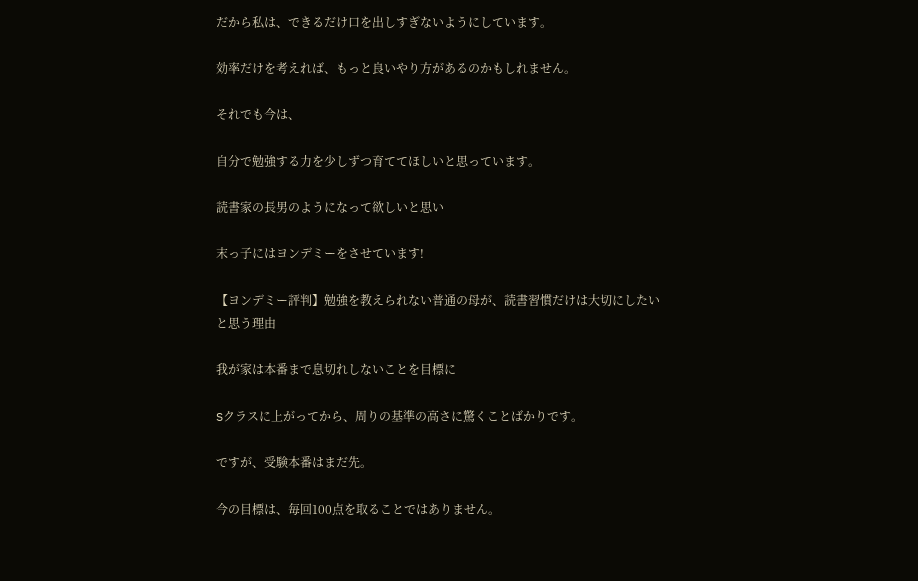だから私は、できるだけ口を出しすぎないようにしています。

効率だけを考えれば、もっと良いやり方があるのかもしれません。

それでも今は、

自分で勉強する力を少しずつ育ててほしいと思っています。

読書家の長男のようになって欲しいと思い

末っ子にはヨンデミーをさせています!

【ヨンデミー評判】勉強を教えられない普通の母が、読書習慣だけは大切にしたいと思う理由

我が家は本番まで息切れしないことを目標に

Sクラスに上がってから、周りの基準の高さに驚くことばかりです。

ですが、受験本番はまだ先。

今の目標は、毎回100点を取ることではありません。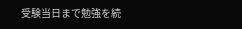受験当日まで勉強を続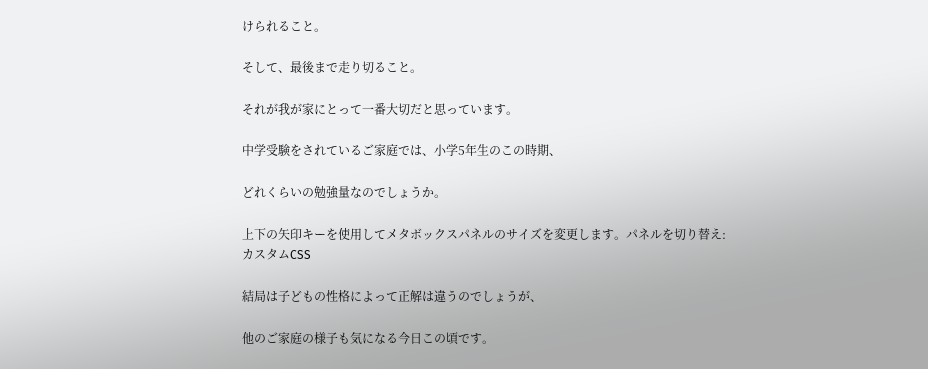けられること。

そして、最後まで走り切ること。

それが我が家にとって一番大切だと思っています。

中学受験をされているご家庭では、小学5年生のこの時期、

どれくらいの勉強量なのでしょうか。

上下の矢印キーを使用してメタボックスパネルのサイズを変更します。パネルを切り替え: カスタムCSS

結局は子どもの性格によって正解は違うのでしょうが、

他のご家庭の様子も気になる今日この頃です。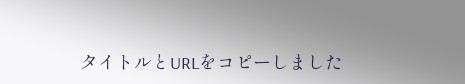タイトルとURLをコピーしました